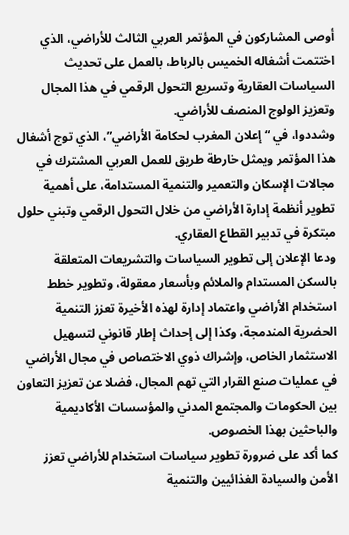أوصى المشاركون في المؤتمر العربي الثالث للأراضي، الذي اختتمت أشغاله الخميس بالرباط، بالعمل على تحديث السياسات العقارية وتسريع التحول الرقمي في هذا المجال وتعزيز الولوج المنصف للأراضي.
وشددوا، في “إعلان المغرب لحكامة الأراضي”، الذي توج أشغال هذا المؤتمر ويمثل خارطة طريق للعمل العربي المشترك في مجالات الإسكان والتعمير والتنمية المستدامة، على أهمية تطوير أنظمة إدارة الأراضي من خلال التحول الرقمي وتبني حلول مبتكرة في تدبير القطاع العقاري.
ودعا الإعلان إلى تطوير السياسات والتشريعات المتعلقة بالسكن المستدام والملائم وبأسعار معقولة، وتطوير خطط استخدام الأراضي واعتماد إدارة لهذه الأخيرة تعزز التنمية الحضرية المندمجة، وكذا إلى إحداث إطار قانوني لتسهيل الاستثمار الخاص، وإشراك ذوي الاختصاص في مجال الأراضي في عمليات صنع القرار التي تهم المجال، فضلا عن تعزيز التعاون بين الحكومات والمجتمع المدني والمؤسسات الأكاديمية والباحثين بهذا الخصوص.
كما أكد على ضرورة تطوير سياسات استخدام للأراضي تعزز الأمن والسيادة الغذائيين والتنمية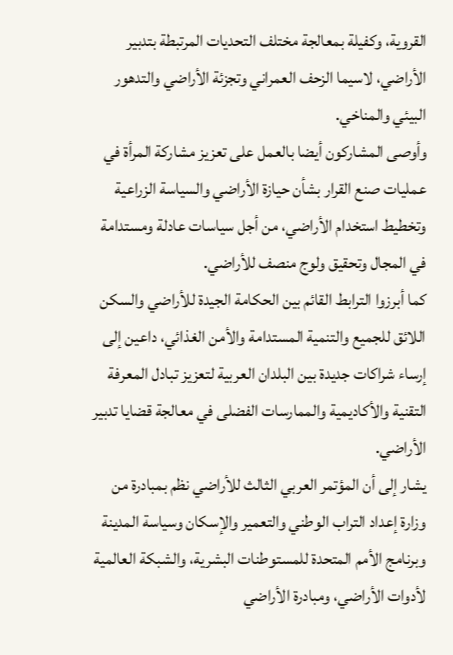القروية، وكفيلة بمعالجة مختلف التحديات المرتبطة بتدبير الأراضي، لاسيما الزحف العمراني وتجزئة الأراضي والتدهور البيئي والمناخي.
وأوصى المشاركون أيضا بالعمل على تعزيز مشاركة المرأة في عمليات صنع القرار بشأن حيازة الأراضي والسياسة الزراعية وتخطيط استخدام الأراضي، من أجل سياسات عادلة ومستدامة في المجال وتحقيق ولوج منصف للأراضي.
كما أبرزوا الترابط القائم بين الحكامة الجيدة للأراضي والسكن اللائق للجميع والتنمية المستدامة والأمن الغذائي، داعين إلى إرساء شراكات جديدة بين البلدان العربية لتعزيز تبادل المعرفة التقنية والأكاديمية والممارسات الفضلى في معالجة قضايا تدبير الأراضي.
يشار إلى أن المؤتمر العربي الثالث للأراضي نظم بمبادرة من وزارة إعداد التراب الوطني والتعمير والإسكان وسياسة المدينة وبرنامج الأمم المتحدة للمستوطنات البشرية، والشبكة العالمية لأدوات الأراضي، ومبادرة الأراضي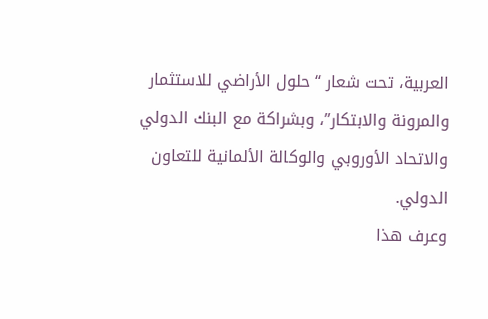العربية، تحت شعار “حلول الأراضي للاستثمار والمرونة والابتكار”، وبشراكة مع البنك الدولي والاتحاد الأوروبي والوكالة الألمانية للتعاون الدولي.
وعرف هذا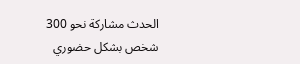الحدث مشاركة نحو 300 شخص بشكل حضوري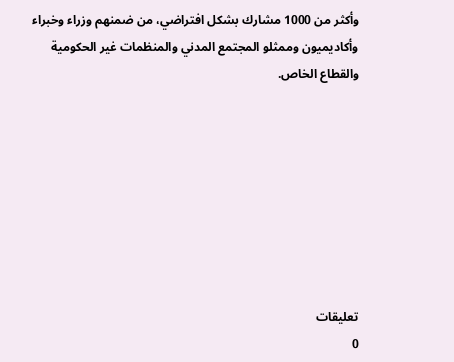وأكثر من 1000 مشارك بشكل افتراضي، من ضمنهم وزراء وخبراء وأكاديميون وممثلو المجتمع المدني والمنظمات غير الحكومية والقطاع الخاص.








تعليقات
0